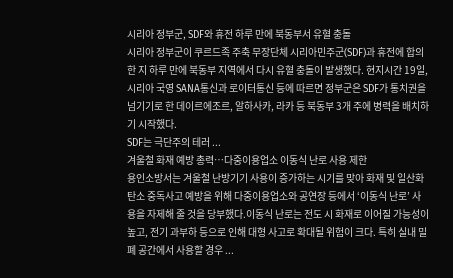시리아 정부군, SDF와 휴전 하루 만에 북동부서 유혈 충돌
시리아 정부군이 쿠르드족 주축 무장단체 시리아민주군(SDF)과 휴전에 합의한 지 하루 만에 북동부 지역에서 다시 유혈 충돌이 발생했다. 현지시간 19일, 시리아 국영 SANA통신과 로이터통신 등에 따르면 정부군은 SDF가 통치권을 넘기기로 한 데이르에조르, 알하사카, 라카 등 북동부 3개 주에 병력을 배치하기 시작했다.
SDF는 극단주의 테러 ...
겨울철 화재 예방 총력…다중이용업소 이동식 난로 사용 제한
용인소방서는 겨울철 난방기기 사용이 증가하는 시기를 맞아 화재 및 일산화탄소 중독사고 예방을 위해 다중이용업소와 공연장 등에서 ‘이동식 난로’ 사용을 자제해 줄 것을 당부했다.이동식 난로는 전도 시 화재로 이어질 가능성이 높고, 전기 과부하 등으로 인해 대형 사고로 확대될 위험이 크다. 특히 실내 밀폐 공간에서 사용할 경우 ...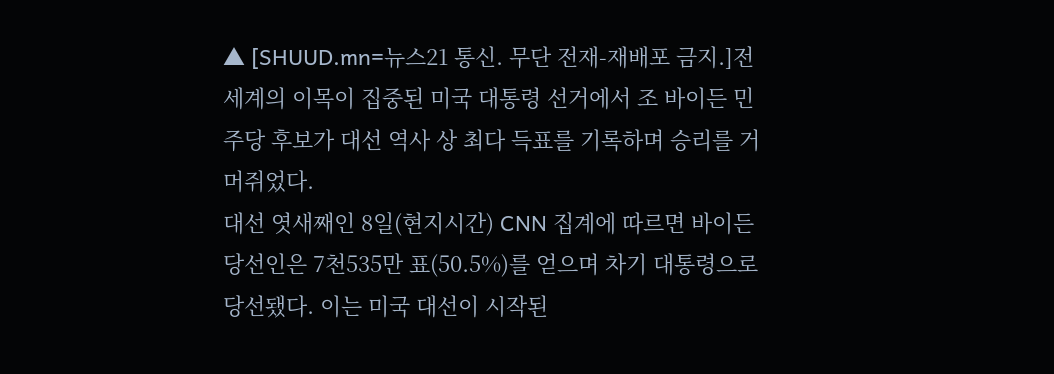▲ [SHUUD.mn=뉴스21 통신. 무단 전재-재배포 금지.]전 세계의 이목이 집중된 미국 대통령 선거에서 조 바이든 민주당 후보가 대선 역사 상 최다 득표를 기록하며 승리를 거머쥐었다.
대선 엿새째인 8일(현지시간) CNN 집계에 따르면 바이든 당선인은 7천535만 표(50.5%)를 얻으며 차기 대통령으로 당선됐다. 이는 미국 대선이 시작된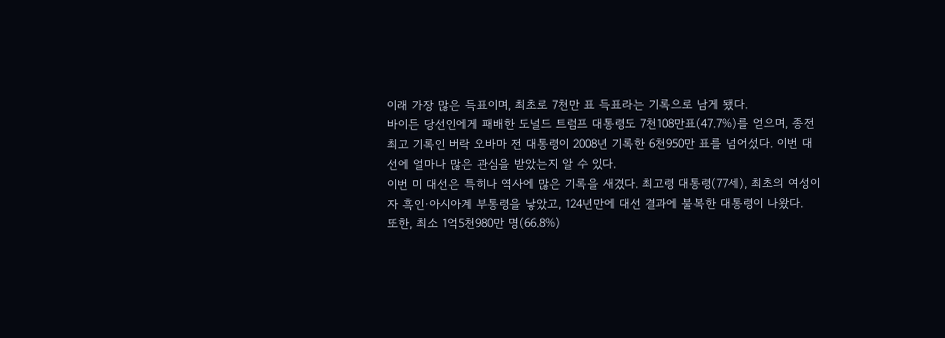이래 가장 많은 득표이며, 최초로 7천만 표 득표라는 기록으로 남게 됐다.
바이든 당선인에게 패배한 도널드 트럼프 대통령도 7천108만표(47.7%)를 얻으며, 종전 최고 기록인 버락 오바마 전 대통령이 2008년 기록한 6천950만 표를 넘어섰다. 이번 대선에 얼마나 많은 관심을 받았는지 알 수 있다.
이번 미 대선은 특히나 역사에 많은 기록을 새겼다. 최고령 대통령(77세), 최초의 여성이자 흑인·아시아계 부통령을 낳았고, 124년만에 대선 결과에 불복한 대통령이 나왔다.
또한, 최소 1억5천980만 명(66.8%)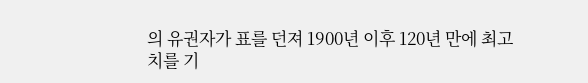의 유권자가 표를 던져 1900년 이후 120년 만에 최고치를 기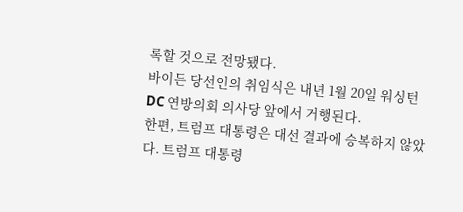록할 것으로 전망됐다.
바이든 당선인의 취임식은 내년 1월 20일 워싱턴DC 연방의회 의사당 앞에서 거행된다.
한편, 트럼프 대통령은 대선 결과에 승복하지 않았다. 트럼프 대통령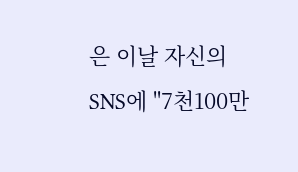은 이날 자신의 SNS에 "7천100만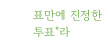표만에 진정한 투표"라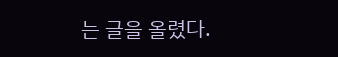는 글을 올렸다.